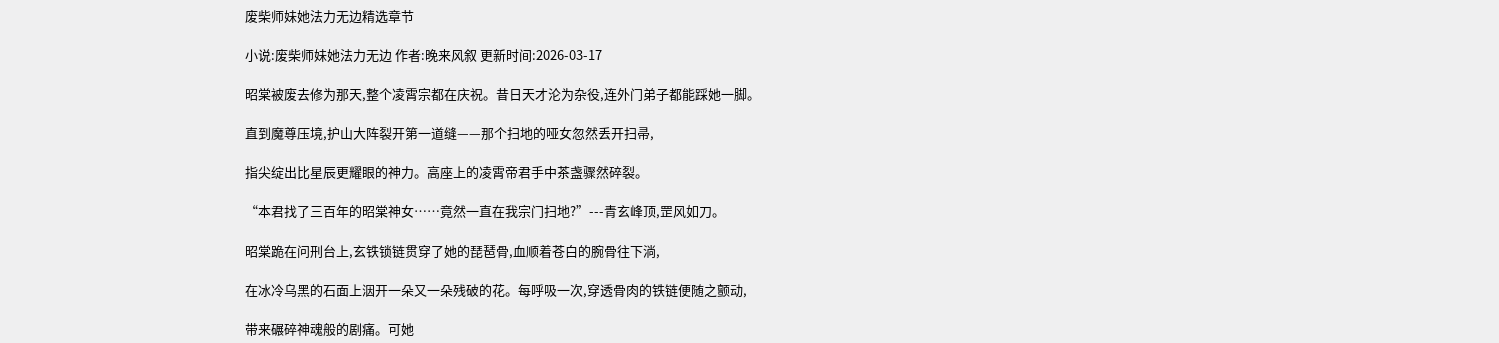废柴师妹她法力无边精选章节

小说:废柴师妹她法力无边 作者:晚来风叙 更新时间:2026-03-17

昭棠被废去修为那天,整个凌霄宗都在庆祝。昔日天才沦为杂役,连外门弟子都能踩她一脚。

直到魔尊压境,护山大阵裂开第一道缝——那个扫地的哑女忽然丢开扫帚,

指尖绽出比星辰更耀眼的神力。高座上的凌霄帝君手中茶盏骤然碎裂。

“本君找了三百年的昭棠神女……竟然一直在我宗门扫地?”---青玄峰顶,罡风如刀。

昭棠跪在问刑台上,玄铁锁链贯穿了她的琵琶骨,血顺着苍白的腕骨往下淌,

在冰冷乌黑的石面上洇开一朵又一朵残破的花。每呼吸一次,穿透骨肉的铁链便随之颤动,

带来碾碎神魂般的剧痛。可她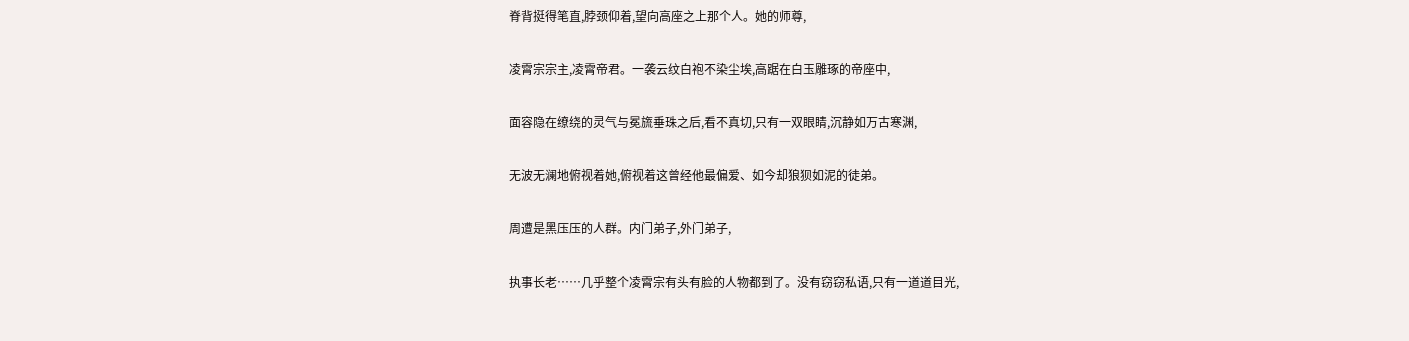脊背挺得笔直,脖颈仰着,望向高座之上那个人。她的师尊,

凌霄宗宗主,凌霄帝君。一袭云纹白袍不染尘埃,高踞在白玉雕琢的帝座中,

面容隐在缭绕的灵气与冕旒垂珠之后,看不真切,只有一双眼睛,沉静如万古寒渊,

无波无澜地俯视着她,俯视着这曾经他最偏爱、如今却狼狈如泥的徒弟。

周遭是黑压压的人群。内门弟子,外门弟子,

执事长老……几乎整个凌霄宗有头有脸的人物都到了。没有窃窃私语,只有一道道目光,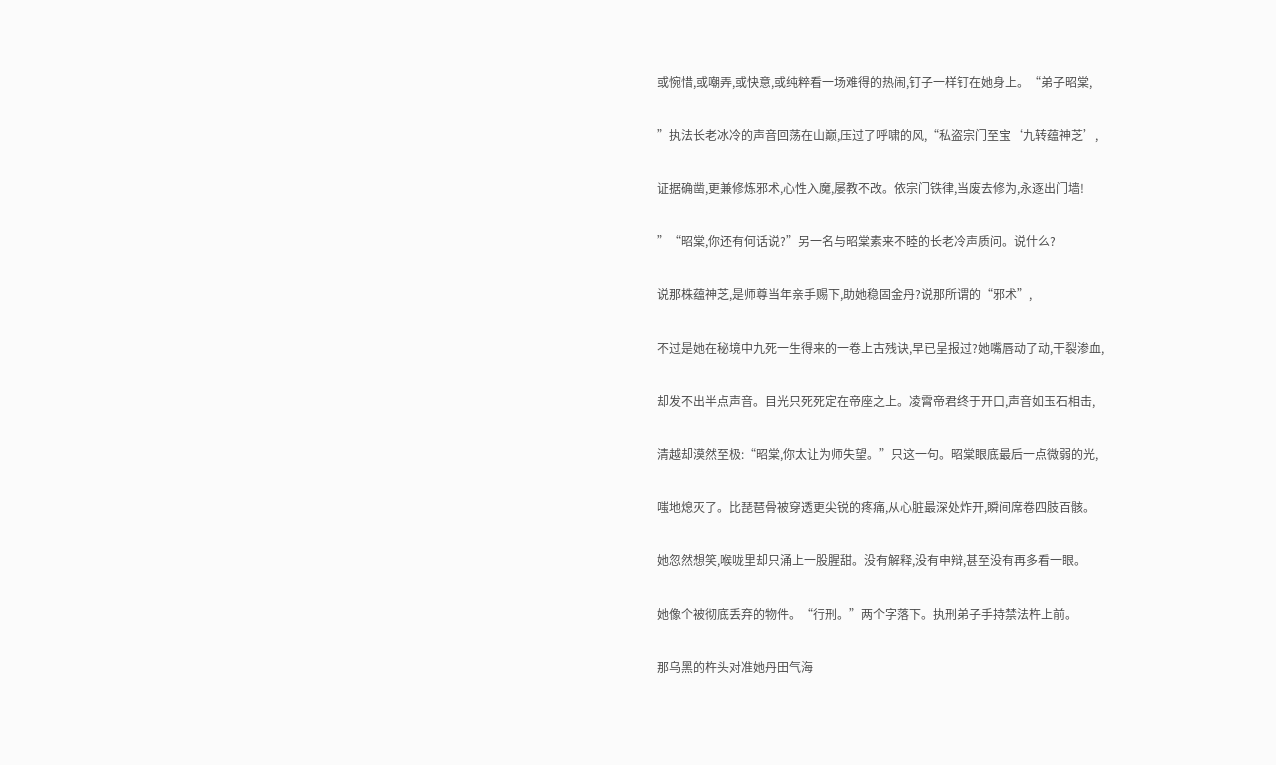或惋惜,或嘲弄,或快意,或纯粹看一场难得的热闹,钉子一样钉在她身上。“弟子昭棠,

”执法长老冰冷的声音回荡在山巅,压过了呼啸的风,“私盗宗门至宝‘九转蕴神芝’,

证据确凿,更兼修炼邪术,心性入魔,屡教不改。依宗门铁律,当废去修为,永逐出门墙!

”“昭棠,你还有何话说?”另一名与昭棠素来不睦的长老冷声质问。说什么?

说那株蕴神芝,是师尊当年亲手赐下,助她稳固金丹?说那所谓的“邪术”,

不过是她在秘境中九死一生得来的一卷上古残诀,早已呈报过?她嘴唇动了动,干裂渗血,

却发不出半点声音。目光只死死定在帝座之上。凌霄帝君终于开口,声音如玉石相击,

清越却漠然至极:“昭棠,你太让为师失望。”只这一句。昭棠眼底最后一点微弱的光,

嗤地熄灭了。比琵琶骨被穿透更尖锐的疼痛,从心脏最深处炸开,瞬间席卷四肢百骸。

她忽然想笑,喉咙里却只涌上一股腥甜。没有解释,没有申辩,甚至没有再多看一眼。

她像个被彻底丢弃的物件。“行刑。”两个字落下。执刑弟子手持禁法杵上前。

那乌黑的杵头对准她丹田气海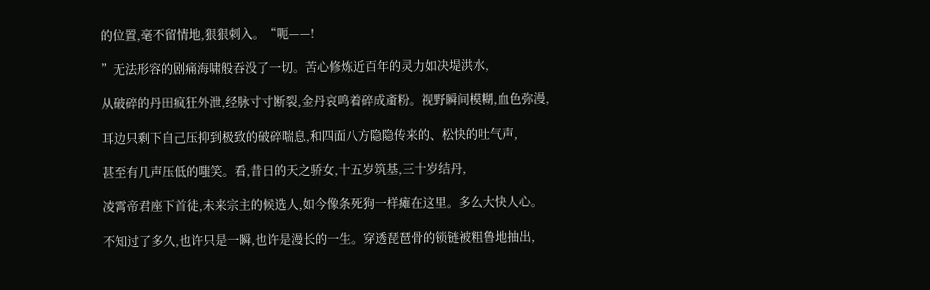的位置,毫不留情地,狠狠刺入。“呃——!

”无法形容的剧痛海啸般吞没了一切。苦心修炼近百年的灵力如决堤洪水,

从破碎的丹田疯狂外泄,经脉寸寸断裂,金丹哀鸣着碎成齑粉。视野瞬间模糊,血色弥漫,

耳边只剩下自己压抑到极致的破碎喘息,和四面八方隐隐传来的、松快的吐气声,

甚至有几声压低的嗤笑。看,昔日的天之骄女,十五岁筑基,三十岁结丹,

凌霄帝君座下首徒,未来宗主的候选人,如今像条死狗一样瘫在这里。多么大快人心。

不知过了多久,也许只是一瞬,也许是漫长的一生。穿透琵琶骨的锁链被粗鲁地抽出,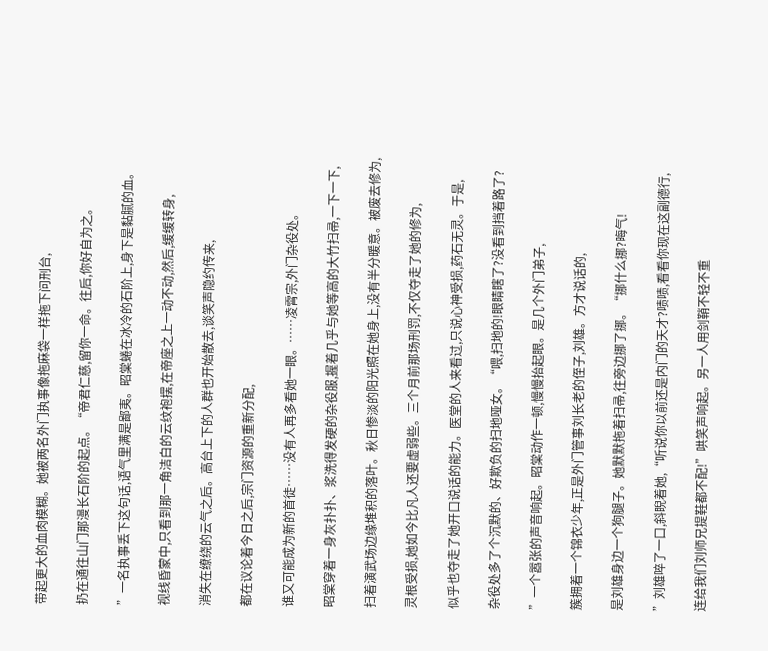带起更大的血肉模糊。她被两名外门执事像拖麻袋一样拖下问刑台,

扔在通往山门那漫长石阶的起点。“帝君仁慈,留你一命。往后,你好自为之。

”一名执事丢下这句话,语气里满是鄙夷。昭棠蜷在冰冷的石阶上,身下是黏腻的血。

视线昏蒙中,只看到那一角洁白的云纹袍摆,在帝座之上一动不动,然后,缓缓转身,

消失在缭绕的云气之后。高台上下的人群也开始散去,谈笑声隐约传来,

都在议论着今日之后,宗门资源的重新分配,

谁又可能成为新的首徒……没有人再多看她一眼。……凌霄宗,外门杂役处。

昭棠穿着一身灰扑扑、浆洗得发硬的杂役服,握着几乎与她等高的大竹扫帚,一下一下,

扫着演武场边缘堆积的落叶。秋日惨淡的阳光照在她身上,没有半分暖意。被废去修为,

灵根受损,她如今比凡人还要虚弱些。三个月前那场刑罚,不仅夺走了她的修为,

似乎也夺走了她开口说话的能力。医堂的人来看过,只说心神受损,药石无灵。于是,

杂役处多了个沉默的、好欺负的扫地哑女。“喂,扫地的!眼睛瞎了?没看到挡着路了?

”一个嚣张的声音响起。昭棠动作一顿,慢慢抬起眼。是几个外门弟子,

簇拥着一个锦衣少年,正是外门管事刘长老的侄子,刘雄。方才说话的,

是刘雄身边一个狗腿子。她默默拖着扫帚,往旁边挪了挪。“挪什么挪?晦气!

”刘雄啐了一口,斜睨着她,“听说你以前还是内门的天才?啧啧,看看你现在这副德行,

连给我们刘师兄提鞋都不配!”哄笑声响起。另一人用剑鞘不轻不重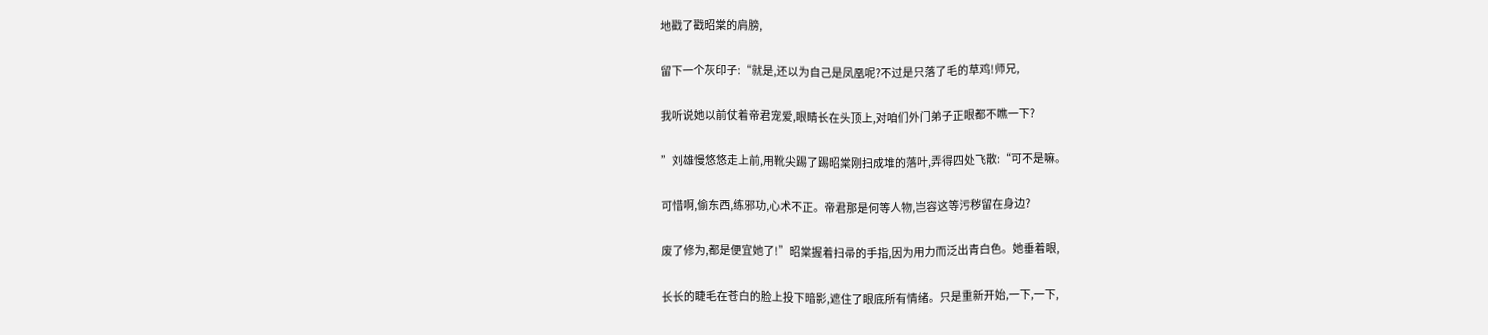地戳了戳昭棠的肩膀,

留下一个灰印子:“就是,还以为自己是凤凰呢?不过是只落了毛的草鸡!师兄,

我听说她以前仗着帝君宠爱,眼睛长在头顶上,对咱们外门弟子正眼都不瞧一下?

”刘雄慢悠悠走上前,用靴尖踢了踢昭棠刚扫成堆的落叶,弄得四处飞散:“可不是嘛。

可惜啊,偷东西,练邪功,心术不正。帝君那是何等人物,岂容这等污秽留在身边?

废了修为,都是便宜她了!”昭棠握着扫帚的手指,因为用力而泛出青白色。她垂着眼,

长长的睫毛在苍白的脸上投下暗影,遮住了眼底所有情绪。只是重新开始,一下,一下,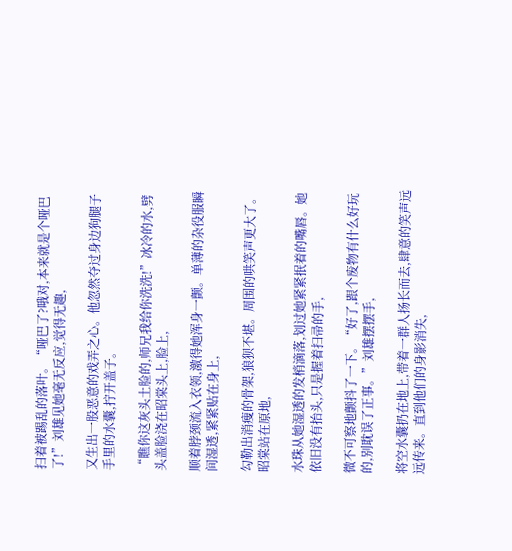扫着被踢乱的落叶。“哑巴了?哦对,本来就是个哑巴了!”刘雄见她毫无反应,觉得无趣,

又生出一股恶意的戏弄之心。他忽然夺过身边狗腿子手里的水囊,拧开盖子。

“瞧你这灰头土脸的,师兄我给你洗洗!”冰冷的水,劈头盖脸浇在昭棠头上,脸上,

顺着脖颈流入衣领,激得她浑身一颤。单薄的杂役服瞬间湿透,紧紧贴在身上,

勾勒出消瘦的骨架,狼狈不堪。周围的哄笑声更大了。昭棠站在原地,

水珠从她湿透的发梢滴落,划过她紧紧抿着的嘴唇。她依旧没有抬头,只是握着扫帚的手,

微不可察地颤抖了一下。“好了,跟个废物有什么好玩的,别耽误了正事。”刘雄摆摆手,

将空水囊扔在地上,带着一群人扬长而去,肆意的笑声远远传来。直到他们的身影消失,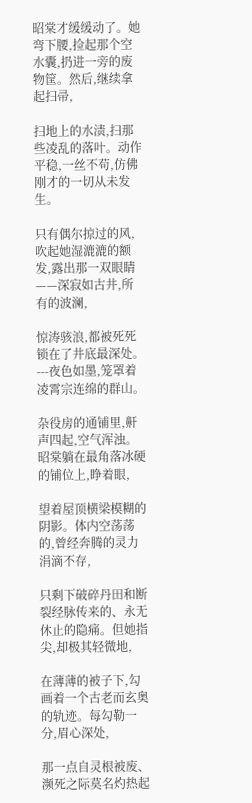昭棠才缓缓动了。她弯下腰,捡起那个空水囊,扔进一旁的废物筐。然后,继续拿起扫帚,

扫地上的水渍,扫那些凌乱的落叶。动作平稳,一丝不苟,仿佛刚才的一切从未发生。

只有偶尔掠过的风,吹起她湿漉漉的额发,露出那一双眼睛——深寂如古井,所有的波澜,

惊涛骇浪,都被死死锁在了井底最深处。---夜色如墨,笼罩着凌霄宗连绵的群山。

杂役房的通铺里,鼾声四起,空气浑浊。昭棠躺在最角落冰硬的铺位上,睁着眼,

望着屋顶横梁模糊的阴影。体内空荡荡的,曾经奔腾的灵力涓滴不存,

只剩下破碎丹田和断裂经脉传来的、永无休止的隐痛。但她指尖,却极其轻微地,

在薄薄的被子下,勾画着一个古老而玄奥的轨迹。每勾勒一分,眉心深处,

那一点自灵根被废、濒死之际莫名灼热起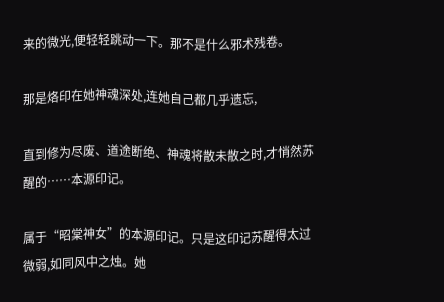来的微光,便轻轻跳动一下。那不是什么邪术残卷。

那是烙印在她神魂深处,连她自己都几乎遗忘,

直到修为尽废、道途断绝、神魂将散未散之时,才悄然苏醒的……本源印记。

属于“昭棠神女”的本源印记。只是这印记苏醒得太过微弱,如同风中之烛。她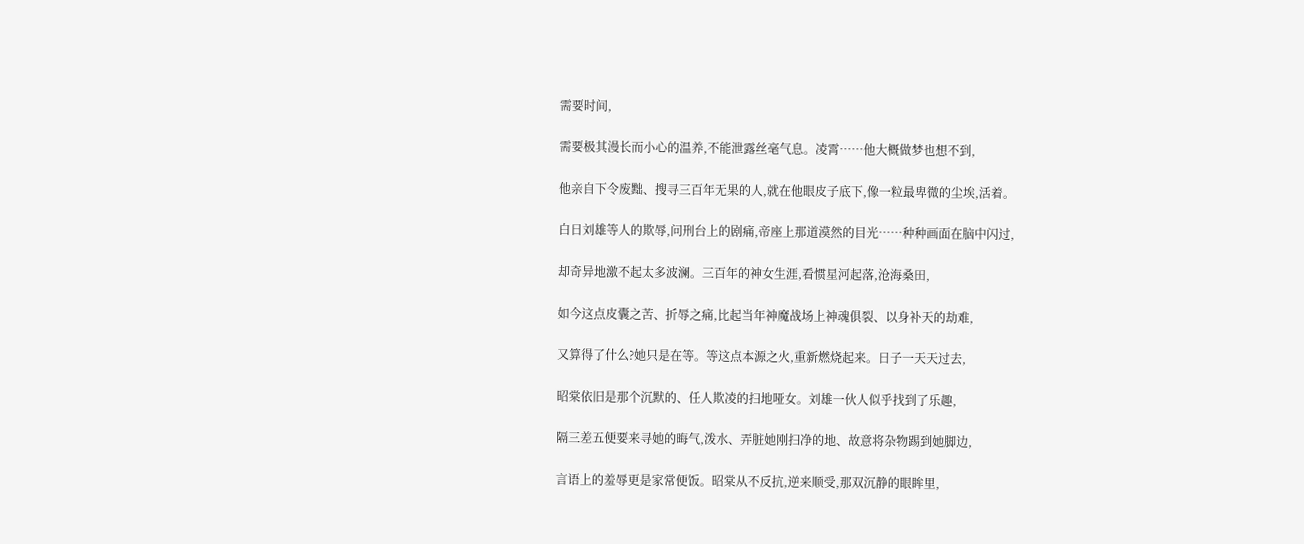需要时间,

需要极其漫长而小心的温养,不能泄露丝毫气息。凌霄……他大概做梦也想不到,

他亲自下令废黜、搜寻三百年无果的人,就在他眼皮子底下,像一粒最卑微的尘埃,活着。

白日刘雄等人的欺辱,问刑台上的剧痛,帝座上那道漠然的目光……种种画面在脑中闪过,

却奇异地激不起太多波澜。三百年的神女生涯,看惯星河起落,沧海桑田,

如今这点皮囊之苦、折辱之痛,比起当年神魔战场上神魂俱裂、以身补天的劫难,

又算得了什么?她只是在等。等这点本源之火,重新燃烧起来。日子一天天过去,

昭棠依旧是那个沉默的、任人欺凌的扫地哑女。刘雄一伙人似乎找到了乐趣,

隔三差五便要来寻她的晦气,泼水、弄脏她刚扫净的地、故意将杂物踢到她脚边,

言语上的羞辱更是家常便饭。昭棠从不反抗,逆来顺受,那双沉静的眼眸里,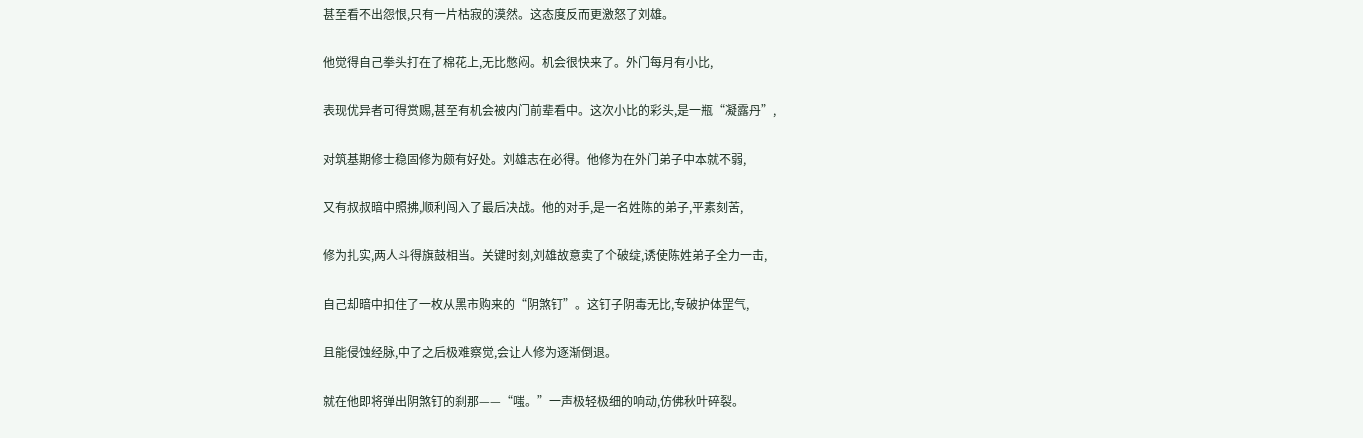甚至看不出怨恨,只有一片枯寂的漠然。这态度反而更激怒了刘雄。

他觉得自己拳头打在了棉花上,无比憋闷。机会很快来了。外门每月有小比,

表现优异者可得赏赐,甚至有机会被内门前辈看中。这次小比的彩头,是一瓶“凝露丹”,

对筑基期修士稳固修为颇有好处。刘雄志在必得。他修为在外门弟子中本就不弱,

又有叔叔暗中照拂,顺利闯入了最后决战。他的对手,是一名姓陈的弟子,平素刻苦,

修为扎实,两人斗得旗鼓相当。关键时刻,刘雄故意卖了个破绽,诱使陈姓弟子全力一击,

自己却暗中扣住了一枚从黑市购来的“阴煞钉”。这钉子阴毒无比,专破护体罡气,

且能侵蚀经脉,中了之后极难察觉,会让人修为逐渐倒退。

就在他即将弹出阴煞钉的刹那——“嗤。”一声极轻极细的响动,仿佛秋叶碎裂。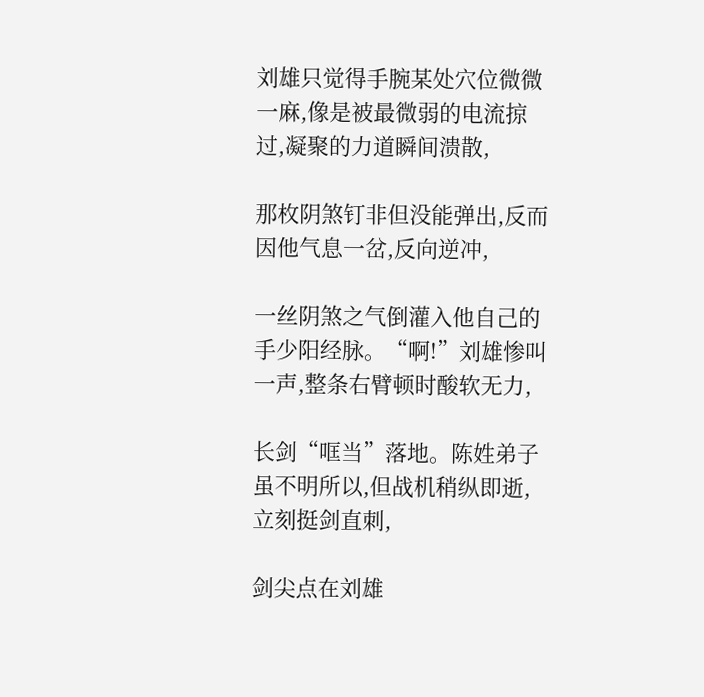刘雄只觉得手腕某处穴位微微一麻,像是被最微弱的电流掠过,凝聚的力道瞬间溃散,

那枚阴煞钉非但没能弹出,反而因他气息一岔,反向逆冲,

一丝阴煞之气倒灌入他自己的手少阳经脉。“啊!”刘雄惨叫一声,整条右臂顿时酸软无力,

长剑“哐当”落地。陈姓弟子虽不明所以,但战机稍纵即逝,立刻挺剑直刺,

剑尖点在刘雄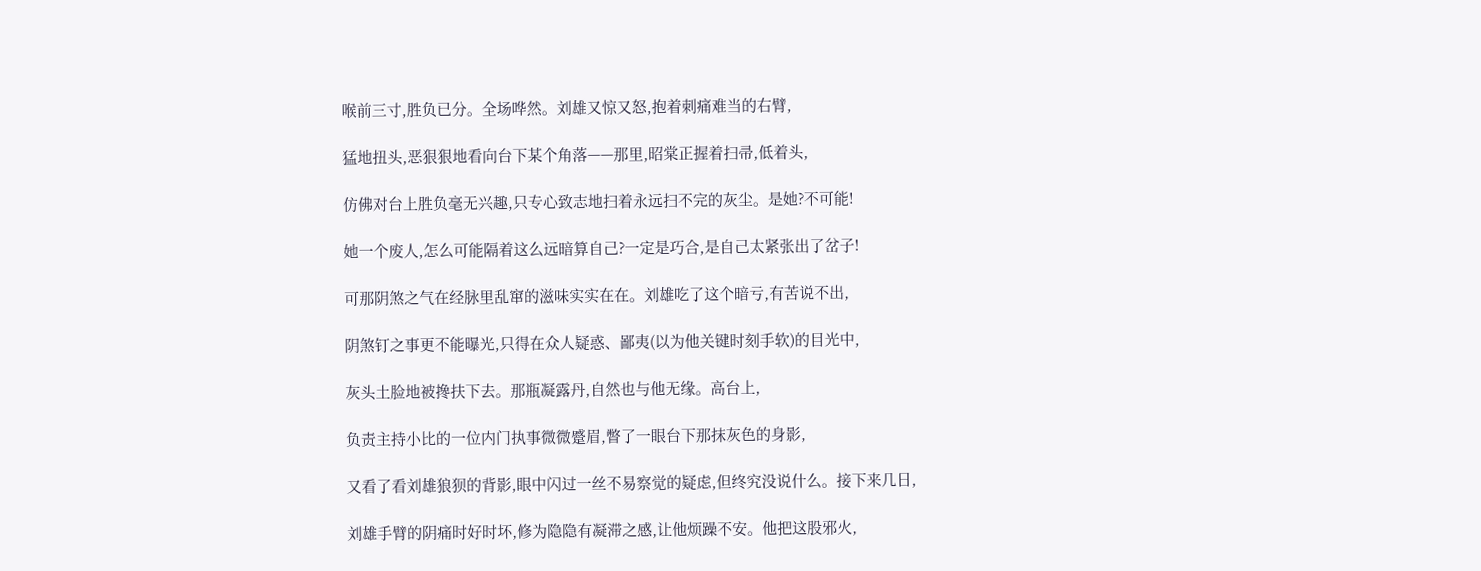喉前三寸,胜负已分。全场哗然。刘雄又惊又怒,抱着刺痛难当的右臂,

猛地扭头,恶狠狠地看向台下某个角落——那里,昭棠正握着扫帚,低着头,

仿佛对台上胜负毫无兴趣,只专心致志地扫着永远扫不完的灰尘。是她?不可能!

她一个废人,怎么可能隔着这么远暗算自己?一定是巧合,是自己太紧张出了岔子!

可那阴煞之气在经脉里乱窜的滋味实实在在。刘雄吃了这个暗亏,有苦说不出,

阴煞钉之事更不能曝光,只得在众人疑惑、鄙夷(以为他关键时刻手软)的目光中,

灰头土脸地被搀扶下去。那瓶凝露丹,自然也与他无缘。高台上,

负责主持小比的一位内门执事微微蹙眉,瞥了一眼台下那抹灰色的身影,

又看了看刘雄狼狈的背影,眼中闪过一丝不易察觉的疑虑,但终究没说什么。接下来几日,

刘雄手臂的阴痛时好时坏,修为隐隐有凝滞之感,让他烦躁不安。他把这股邪火,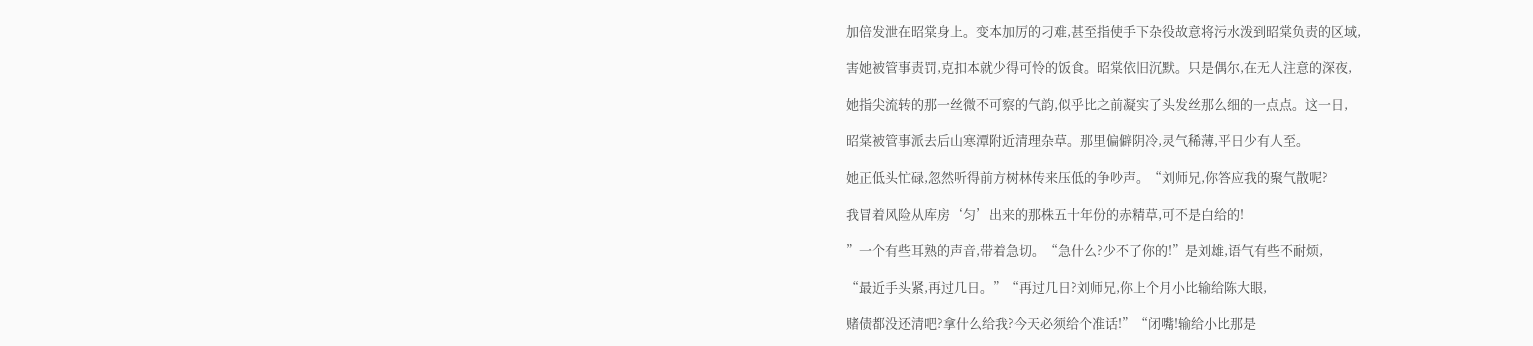加倍发泄在昭棠身上。变本加厉的刁难,甚至指使手下杂役故意将污水泼到昭棠负责的区域,

害她被管事责罚,克扣本就少得可怜的饭食。昭棠依旧沉默。只是偶尔,在无人注意的深夜,

她指尖流转的那一丝微不可察的气韵,似乎比之前凝实了头发丝那么细的一点点。这一日,

昭棠被管事派去后山寒潭附近清理杂草。那里偏僻阴冷,灵气稀薄,平日少有人至。

她正低头忙碌,忽然听得前方树林传来压低的争吵声。“刘师兄,你答应我的聚气散呢?

我冒着风险从库房‘匀’出来的那株五十年份的赤精草,可不是白给的!

”一个有些耳熟的声音,带着急切。“急什么?少不了你的!”是刘雄,语气有些不耐烦,

“最近手头紧,再过几日。”“再过几日?刘师兄,你上个月小比输给陈大眼,

赌债都没还清吧?拿什么给我?今天必须给个准话!”“闭嘴!输给小比那是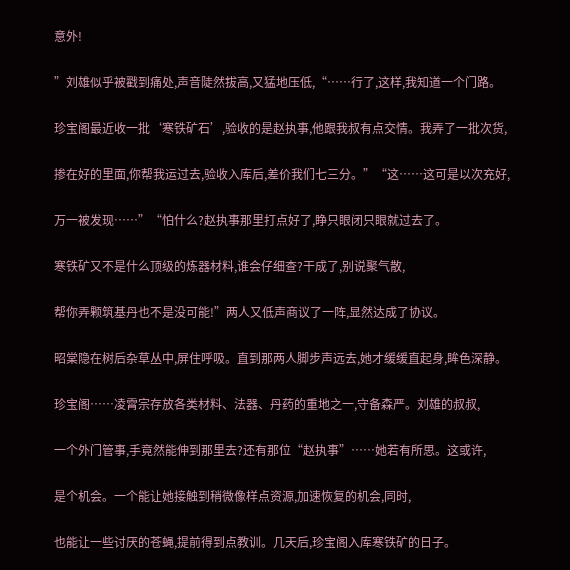意外!

”刘雄似乎被戳到痛处,声音陡然拔高,又猛地压低,“……行了,这样,我知道一个门路。

珍宝阁最近收一批‘寒铁矿石’,验收的是赵执事,他跟我叔有点交情。我弄了一批次货,

掺在好的里面,你帮我运过去,验收入库后,差价我们七三分。”“这……这可是以次充好,

万一被发现……”“怕什么?赵执事那里打点好了,睁只眼闭只眼就过去了。

寒铁矿又不是什么顶级的炼器材料,谁会仔细查?干成了,别说聚气散,

帮你弄颗筑基丹也不是没可能!”两人又低声商议了一阵,显然达成了协议。

昭棠隐在树后杂草丛中,屏住呼吸。直到那两人脚步声远去,她才缓缓直起身,眸色深静。

珍宝阁……凌霄宗存放各类材料、法器、丹药的重地之一,守备森严。刘雄的叔叔,

一个外门管事,手竟然能伸到那里去?还有那位“赵执事”……她若有所思。这或许,

是个机会。一个能让她接触到稍微像样点资源,加速恢复的机会,同时,

也能让一些讨厌的苍蝇,提前得到点教训。几天后,珍宝阁入库寒铁矿的日子。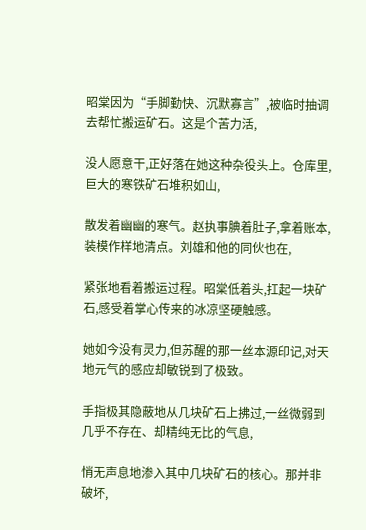昭棠因为“手脚勤快、沉默寡言”,被临时抽调去帮忙搬运矿石。这是个苦力活,

没人愿意干,正好落在她这种杂役头上。仓库里,巨大的寒铁矿石堆积如山,

散发着幽幽的寒气。赵执事腆着肚子,拿着账本,装模作样地清点。刘雄和他的同伙也在,

紧张地看着搬运过程。昭棠低着头,扛起一块矿石,感受着掌心传来的冰凉坚硬触感。

她如今没有灵力,但苏醒的那一丝本源印记,对天地元气的感应却敏锐到了极致。

手指极其隐蔽地从几块矿石上拂过,一丝微弱到几乎不存在、却精纯无比的气息,

悄无声息地渗入其中几块矿石的核心。那并非破坏,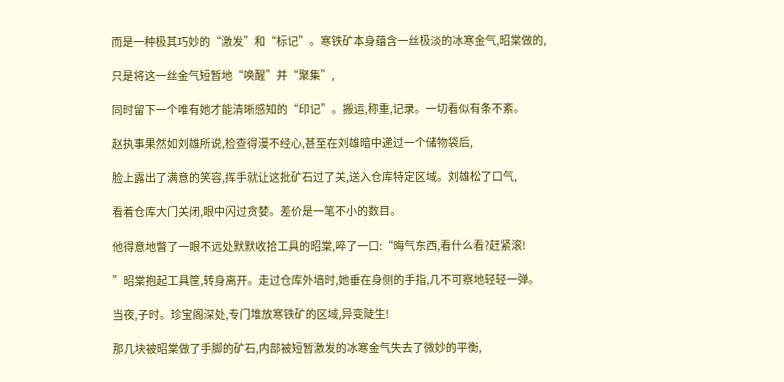而是一种极其巧妙的“激发”和“标记”。寒铁矿本身蕴含一丝极淡的冰寒金气,昭棠做的,

只是将这一丝金气短暂地“唤醒”并“聚集”,

同时留下一个唯有她才能清晰感知的“印记”。搬运,称重,记录。一切看似有条不紊。

赵执事果然如刘雄所说,检查得漫不经心,甚至在刘雄暗中递过一个储物袋后,

脸上露出了满意的笑容,挥手就让这批矿石过了关,送入仓库特定区域。刘雄松了口气,

看着仓库大门关闭,眼中闪过贪婪。差价是一笔不小的数目。

他得意地瞥了一眼不远处默默收拾工具的昭棠,啐了一口:“晦气东西,看什么看?赶紧滚!

”昭棠抱起工具筐,转身离开。走过仓库外墙时,她垂在身侧的手指,几不可察地轻轻一弹。

当夜,子时。珍宝阁深处,专门堆放寒铁矿的区域,异变陡生!

那几块被昭棠做了手脚的矿石,内部被短暂激发的冰寒金气失去了微妙的平衡,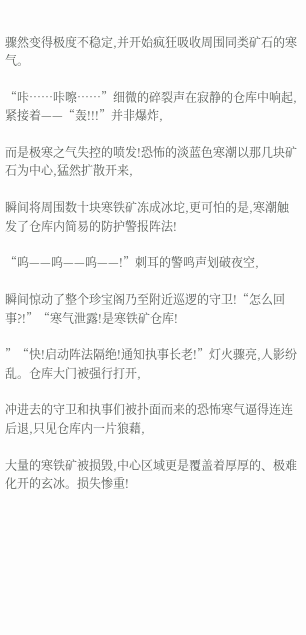骤然变得极度不稳定,并开始疯狂吸收周围同类矿石的寒气。

“咔……咔嚓……”细微的碎裂声在寂静的仓库中响起,紧接着——“轰!!!”并非爆炸,

而是极寒之气失控的喷发!恐怖的淡蓝色寒潮以那几块矿石为中心,猛然扩散开来,

瞬间将周围数十块寒铁矿冻成冰坨,更可怕的是,寒潮触发了仓库内简易的防护警报阵法!

“呜——呜——呜——!”刺耳的警鸣声划破夜空,

瞬间惊动了整个珍宝阁乃至附近巡逻的守卫!“怎么回事?!”“寒气泄露!是寒铁矿仓库!

”“快!启动阵法隔绝!通知执事长老!”灯火骤亮,人影纷乱。仓库大门被强行打开,

冲进去的守卫和执事们被扑面而来的恐怖寒气逼得连连后退,只见仓库内一片狼藉,

大量的寒铁矿被损毁,中心区域更是覆盖着厚厚的、极难化开的玄冰。损失惨重!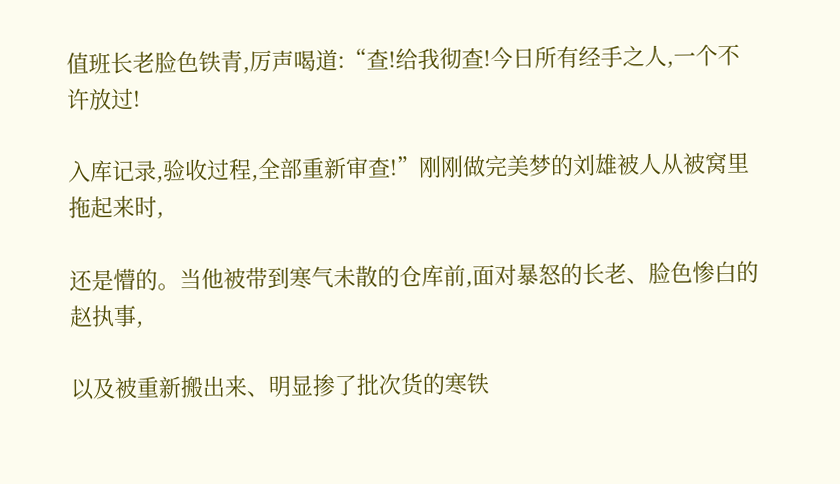值班长老脸色铁青,厉声喝道:“查!给我彻查!今日所有经手之人,一个不许放过!

入库记录,验收过程,全部重新审查!”刚刚做完美梦的刘雄被人从被窝里拖起来时,

还是懵的。当他被带到寒气未散的仓库前,面对暴怒的长老、脸色惨白的赵执事,

以及被重新搬出来、明显掺了批次货的寒铁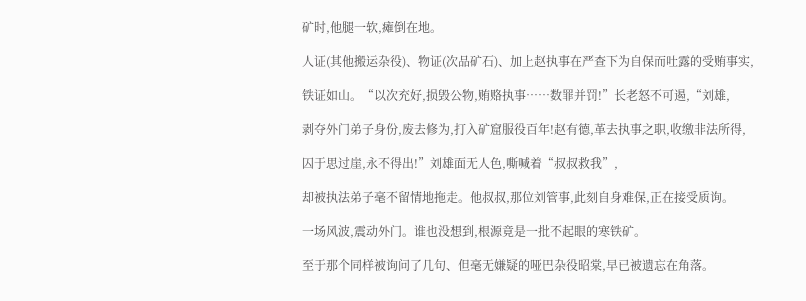矿时,他腿一软,瘫倒在地。

人证(其他搬运杂役)、物证(次品矿石)、加上赵执事在严查下为自保而吐露的受贿事实,

铁证如山。“以次充好,损毁公物,贿赂执事……数罪并罚!”长老怒不可遏,“刘雄,

剥夺外门弟子身份,废去修为,打入矿窟服役百年!赵有德,革去执事之职,收缴非法所得,

囚于思过崖,永不得出!”刘雄面无人色,嘶喊着“叔叔救我”,

却被执法弟子毫不留情地拖走。他叔叔,那位刘管事,此刻自身难保,正在接受质询。

一场风波,震动外门。谁也没想到,根源竟是一批不起眼的寒铁矿。

至于那个同样被询问了几句、但毫无嫌疑的哑巴杂役昭棠,早已被遗忘在角落。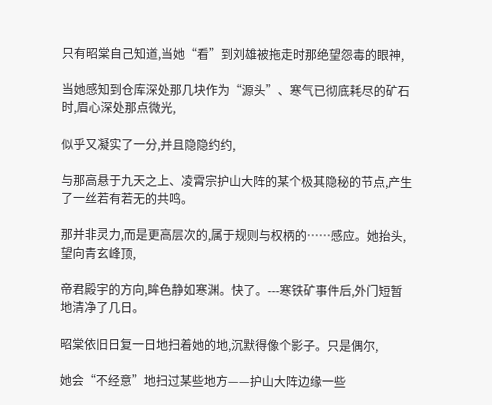只有昭棠自己知道,当她“看”到刘雄被拖走时那绝望怨毒的眼神,

当她感知到仓库深处那几块作为“源头”、寒气已彻底耗尽的矿石时,眉心深处那点微光,

似乎又凝实了一分,并且隐隐约约,

与那高悬于九天之上、凌霄宗护山大阵的某个极其隐秘的节点,产生了一丝若有若无的共鸣。

那并非灵力,而是更高层次的,属于规则与权柄的……感应。她抬头,望向青玄峰顶,

帝君殿宇的方向,眸色静如寒渊。快了。---寒铁矿事件后,外门短暂地清净了几日。

昭棠依旧日复一日地扫着她的地,沉默得像个影子。只是偶尔,

她会“不经意”地扫过某些地方——护山大阵边缘一些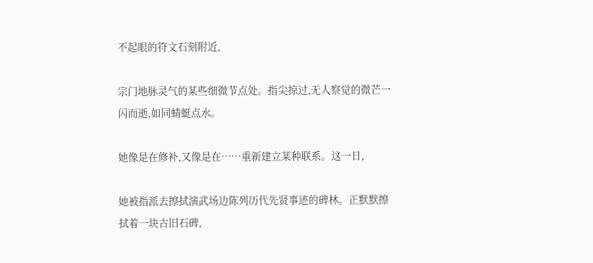不起眼的符文石刻附近,

宗门地脉灵气的某些细微节点处。指尖掠过,无人察觉的微芒一闪而逝,如同蜻蜓点水。

她像是在修补,又像是在……重新建立某种联系。这一日,

她被指派去擦拭演武场边陈列历代先贤事迹的碑林。正默默擦拭着一块古旧石碑,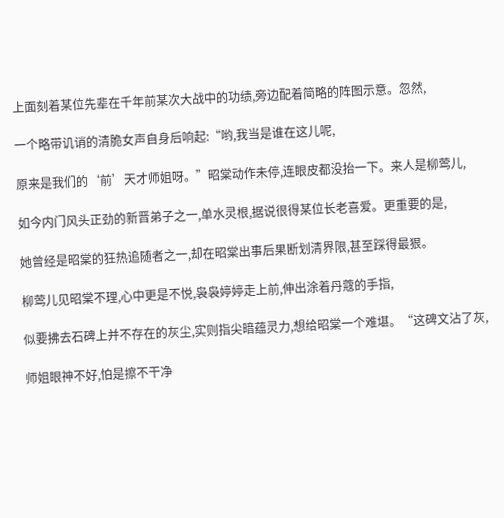上面刻着某位先辈在千年前某次大战中的功绩,旁边配着简略的阵图示意。忽然,

一个略带讥诮的清脆女声自身后响起:“哟,我当是谁在这儿呢,

原来是我们的‘前’天才师姐呀。”昭棠动作未停,连眼皮都没抬一下。来人是柳莺儿,

如今内门风头正劲的新晋弟子之一,单水灵根,据说很得某位长老喜爱。更重要的是,

她曾经是昭棠的狂热追随者之一,却在昭棠出事后果断划清界限,甚至踩得最狠。

柳莺儿见昭棠不理,心中更是不悦,袅袅婷婷走上前,伸出涂着丹蔻的手指,

似要拂去石碑上并不存在的灰尘,实则指尖暗蕴灵力,想给昭棠一个难堪。“这碑文沾了灰,

师姐眼神不好,怕是擦不干净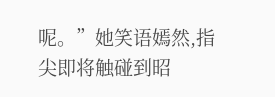呢。”她笑语嫣然,指尖即将触碰到昭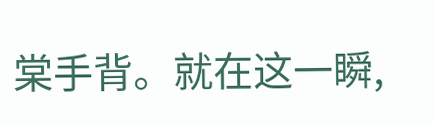棠手背。就在这一瞬,